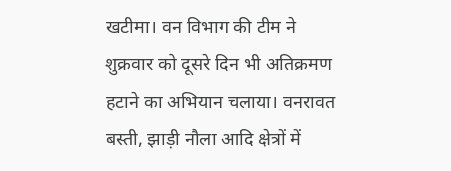खटीमा। वन विभाग की टीम ने शुक्रवार को दूसरे दिन भी अतिक्रमण हटाने का अभियान चलाया। वनरावत बस्ती, झाड़ी नौला आदि क्षेत्रों में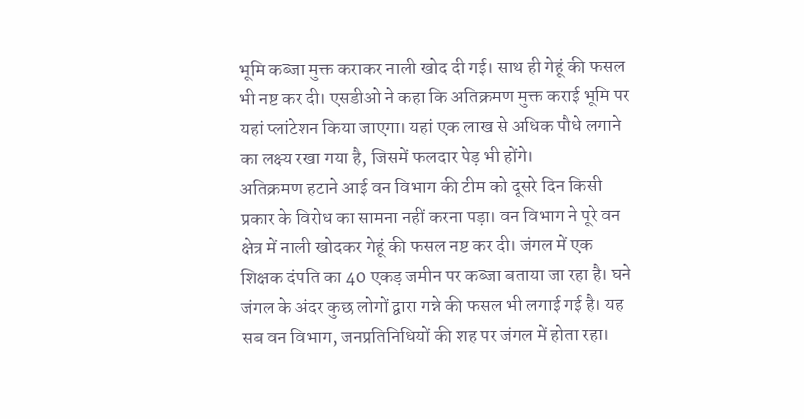भूमि कब्जा मुक्त कराकर नाली खोद दी गई। साथ ही गेहूं की फसल भी नष्ट कर दी। एसडीओ ने कहा कि अतिक्रमण मुक्त कराई भूमि पर यहां प्लांटेशन किया जाएगा। यहां एक लाख से अधिक पौधे लगाने का लक्ष्य रखा गया है, जिसमें फलदार पेड़ भी होंगे।
अतिक्रमण हटाने आई वन विभाग की टीम को दूसरे दिन किसी प्रकार के विरोध का सामना नहीं करना पड़ा। वन विभाग ने पूरे वन क्षेत्र में नाली खोदकर गेहूं की फसल नष्ट कर दी। जंगल में एक शिक्षक दंपति का 40 एकड़ जमीन पर कब्जा बताया जा रहा है। घने जंगल के अंदर कुछ लोगों द्वारा गन्ने की फसल भी लगाई गई है। यह सब वन विभाग, जनप्रतिनिधियों की शह पर जंगल में होता रहा।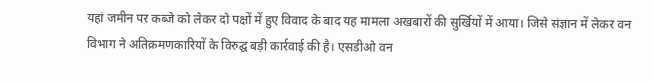यहां जमीन पर कब्जे को लेकर दो पक्षों में हुए विवाद के बाद यह मामला अखबारों की सुर्खियों में आया। जिसे संज्ञान में लेकर वन विभाग ने अतिक्रमणकारियों के विरुद्घ बड़ी कार्रवाई की है। एसडीओ वन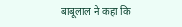बाबूलाल ने कहा कि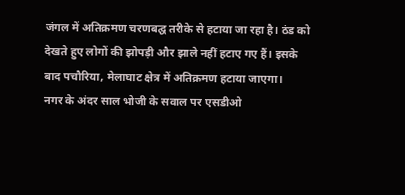जंगल में अतिक्रमण चरणबद्घ तरीके से हटाया जा रहा है। ठंड को देखते हुए लोगों की झोपड़ी और झाले नहीं हटाए गए हैं। इसके बाद पचौरिया, मेलाघाट क्षेत्र में अतिक्रमण हटाया जाएगा।
नगर के अंदर साल भोजी के सवाल पर एसडीओ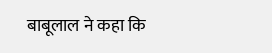बाबूलाल ने कहा कि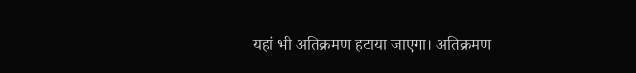यहां भी अतिक्रमण हटाया जाएगा। अतिक्रमण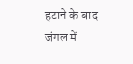हटाने के बाद जंगल में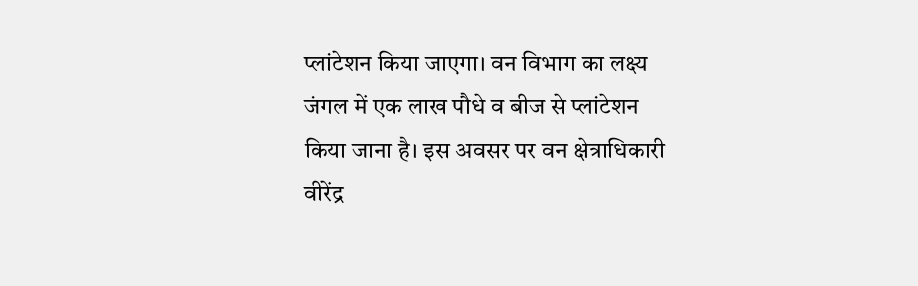प्लांटेशन किया जाएगा। वन विभाग का लक्ष्य जंगल में एक लाख पौधे व बीज से प्लांटेशन किया जाना है। इस अवसर पर वन क्षेत्राधिकारी वीरेंद्र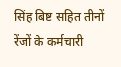सिंह बिष्ट सहित तीनों रेंजों के कर्मचारी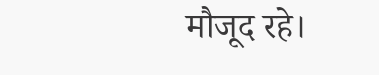मौजूद रहे।